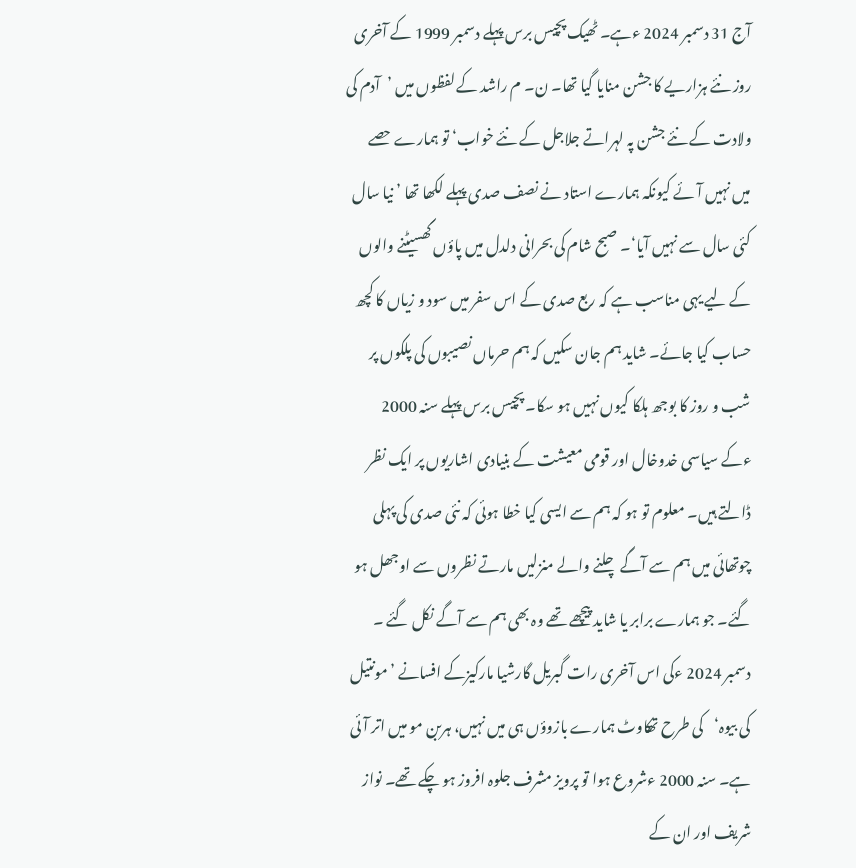آج 31 دسمبر 2024 ءہے۔ ٹھیک پچیس برس پہلے دسمبر 1999 کے آخری روز نئے ہزاریے کا جشن منایا گیا تھا۔ ن۔ م راشد کے لفظوں میں ’آدم کی ولادت کے نئے جشن پہ لہراتے جلاجل کے نئے خواب‘ تو ہمارے حصے میں نہیں آئے کیونکہ ہمارے استاد نے نصف صدی پہلے لکھا تھا ’ نیا سال کئی سال سے نہیں آیا‘۔ صبح شام کی بحرانی دلدل میں پاؤں گھسیٹنے والوں کے لیے یہی مناسب ہے کہ ربع صدی کے اس سفر میں سود و زیاں کا کچھ حساب کیا جائے۔ شاید ہم جان سکیں کہ ہم حرماں نصیبوں کی پلکوں پر شب و روز کا بوجھ ہلکا کیوں نہیں ہو سکا۔ پچیس برس پہلے سنہ 2000 ءکے سیاسی خدوخال اور قومی معیشت کے بنیادی اشاریوں پر ایک نظر ڈالتے ہیں۔ معلوم تو ہو کہ ہم سے ایسی کیا خطا ہوئی کہ نئی صدی کی پہلی چوتھائی میں ہم سے آگے چلنے والے منزلیں مارتے نظروں سے اوجھل ہو گئے۔ جو ہمارے برابر یا شاید پیچھے تھے وہ بھی ہم سے آگے نکل گئے ۔
دسمبر 2024 ءکی اس آخری رات گبریل گارشیا مارکیزکے افسانے ’مونتیل کی بیوہ‘کی طرح تھکاوٹ ہمارے بازوؤں ہی میں نہیں، ہربن مو میں اتر آئی ہے۔ سنہ 2000 ءشروع ہوا تو پرویز مشرف جلوہ افروز ہو چکے تھے۔ نواز شریف اور ان کے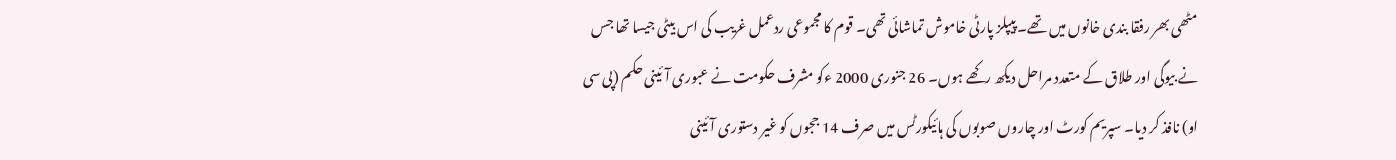مٹھی بھر رفقا بندی خانوں میں تھے۔ پیپلز پارٹی خاموش تماشائی تھی۔ قوم کا مجموعی ردعمل غریب کی اس بیٹی جیسا تھا جس نے بیوگی اور طلاق کے متعدد مراحل دیکھ رکھے ہوں۔ 26 جنوری 2000 ءکو مشرف حکومت نے عبوری آئینی حکم (پی سی او) نافذ کر دیا۔ سپریم کورٹ اور چاروں صوبوں کی ہائیکورٹس میں صرف 14 ججوں کو غیر دستوری آئینی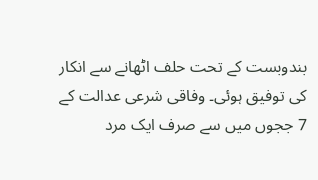بندوبست کے تحت حلف اٹھانے سے انکار کی توفیق ہوئی۔ وفاقی شرعی عدالت کے 7 ججوں میں سے صرف ایک مرد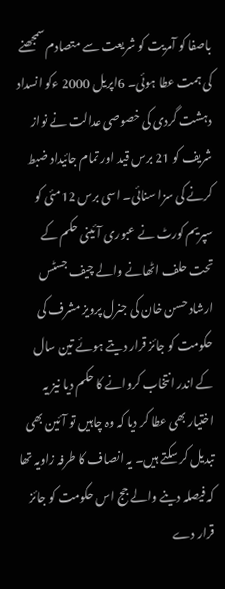باصفا کو آمریت کو شریعت سے متصادم سمجھنے کی ہمت عطا ہوئی۔ 6اپریل 2000 ءکو انسداد دہشت گردی کی خصوصی عدالت نے نواز شریف کو 21 برس قید اور تمام جائیداد ضبط کرنے کی سزا سنائی۔ اسی برس 12مئی کو سپریم کورٹ نے عبوری آئینی حکم کے تحت حلف اٹھانے والے چیف جسٹس ارشاد حسن خان کی جنرل پرویز مشرف کی حکومت کو جائز قرار دیتے ہوئے تین سال کے اندر انتخاب کروانے کا حکم دیا نیز یہ اختیار بھی عطا کر دیا کہ وہ چاہیں تو آئین بھی تبدیل کر سکتے ہیں۔ یہ انصاف کا طرفہ زاویہ تھا کہ فیصلہ دینے والے جج اس حکومت کو جائز قرار دے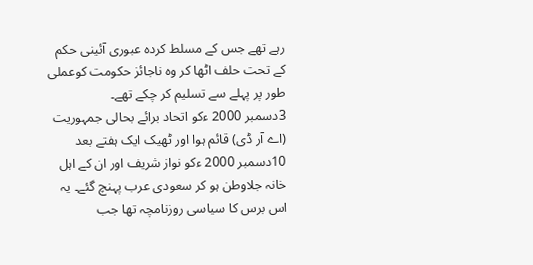رہے تھے جس کے مسلط کردہ عبوری آئینی حکم کے تحت حلف اٹھا کر وہ ناجائز حکومت کوعملی طور پر پہلے سے تسلیم کر چکے تھے۔
3دسمبر 2000 ءکو اتحاد برائے بحالی جمہوریت (اے آر ڈی) قائم ہوا اور ٹھیک ایک ہفتے بعد 10دسمبر 2000 ءکو نواز شریف اور ان کے اہل خانہ جلاوطن ہو کر سعودی عرب پہنچ گئے۔ یہ اس برس کا سیاسی روزنامچہ تھا جب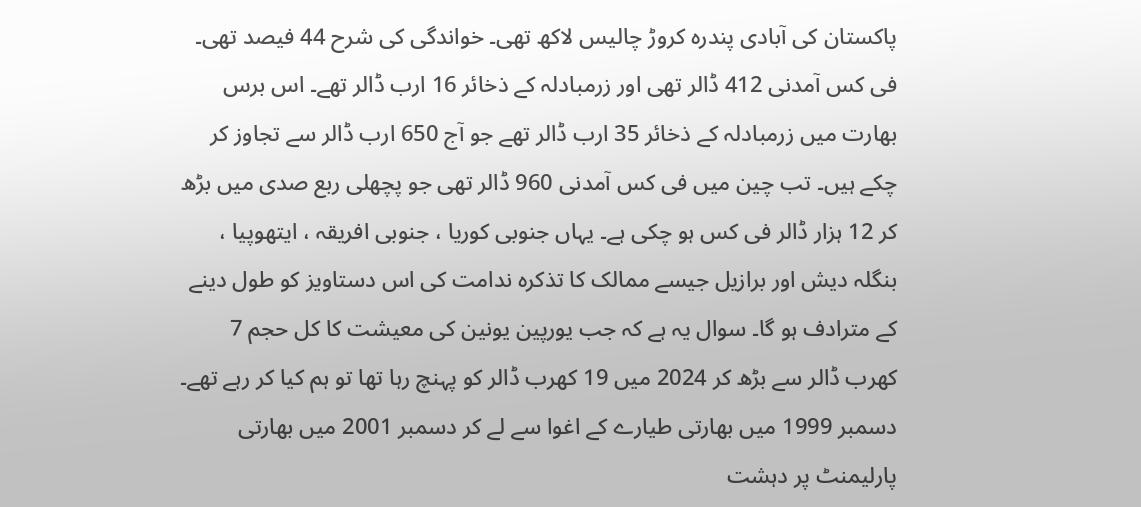پاکستان کی آبادی پندرہ کروڑ چالیس لاکھ تھی۔ خواندگی کی شرح 44 فیصد تھی۔ فی کس آمدنی 412 ڈالر تھی اور زرمبادلہ کے ذخائر 16 ارب ڈالر تھے۔ اس برس بھارت میں زرمبادلہ کے ذخائر 35 ارب ڈالر تھے جو آج 650 ارب ڈالر سے تجاوز کر چکے ہیں۔ تب چین میں فی کس آمدنی 960 ڈالر تھی جو پچھلی ربع صدی میں بڑھ کر 12 ہزار ڈالر فی کس ہو چکی ہے۔ یہاں جنوبی کوریا ، جنوبی افریقہ ، ایتھوپیا ، بنگلہ دیش اور برازیل جیسے ممالک کا تذکرہ ندامت کی اس دستاویز کو طول دینے کے مترادف ہو گا۔ سوال یہ ہے کہ جب یورپین یونین کی معیشت کا کل حجم 7 کھرب ڈالر سے بڑھ کر 2024 میں 19 کھرب ڈالر کو پہنچ رہا تھا تو ہم کیا کر رہے تھے۔
دسمبر 1999 میں بھارتی طیارے کے اغوا سے لے کر دسمبر 2001 میں بھارتی پارلیمنٹ پر دہشت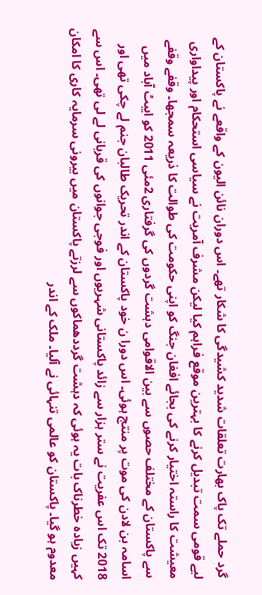گرد حملے تک پاک بھارت تعلقات شدید کشیدگی کا شکار تھے۔ اس دوران نائن الیون کے واقعے نے پاکستان کے لیے قومی سمت تبدیل کرنے کا بہترین موقع فراہم کیا لیکن مشرف آمریت نے سیاسی استحکام اور پیداواری معیشت کا راستہ اختیار کرنے کی بجائے افغان جنگ کو اپنی حکومت کی طوالت کا ذریعہ سمجھا۔ وقفے وقفے سے پاکستان کے مختلف حصوں سے بین الاقوامی دہشت گردوں کی گرفتاری 2مئی 2011 کو ایبٹ آباد میں اسامہ بن لادن کی موت پر منتج ہوئی۔ اس دورا ن خود پاکستان کے اندر تحریک طالبان جنم لے چکی تھی اور 2018 تک اس عفریت نے ستر ہزار سے زائد پاکستانی شہریوں اور فوجی جوانوں کی قربانی لے لی تھی۔ اس سے کہیں زیادہ خطرناک بات یہ ہوئی کہ دہشت گرددھماکوں سے لرزتے پاکستان میں بیرونی سرمایہ کاری کا امکان معدوم ہو گیا۔ پاکستان کو عالمی تنہائی نے آلیا۔ ملک کے اندر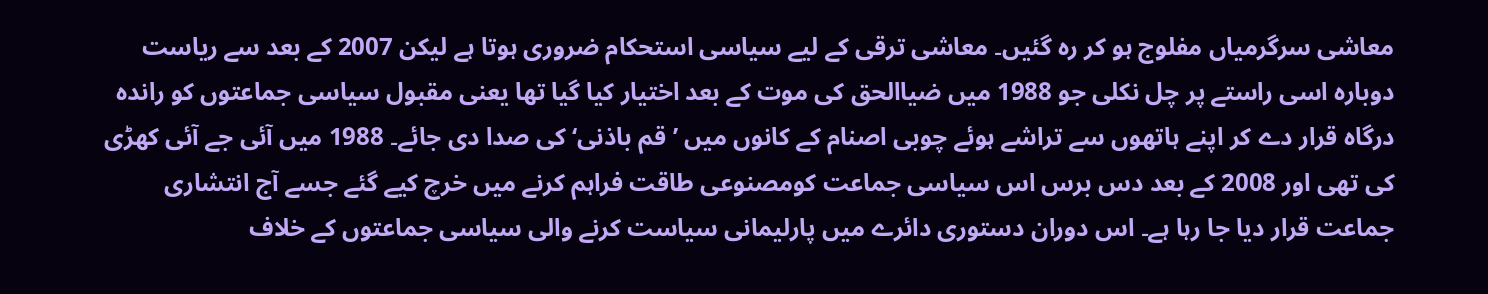معاشی سرگرمیاں مفلوج ہو کر رہ گئیں۔ معاشی ترقی کے لیے سیاسی استحکام ضروری ہوتا ہے لیکن 2007 کے بعد سے ریاست دوبارہ اسی راستے پر چل نکلی جو 1988 میں ضیاالحق کی موت کے بعد اختیار کیا گیا تھا یعنی مقبول سیاسی جماعتوں کو راندہ درگاہ قرار دے کر اپنے ہاتھوں سے تراشے ہوئے چوبی اصنام کے کانوں میں ’قم باذنی‘ کی صدا دی جائے۔ 1988 میں آئی جے آئی کھڑی کی تھی اور 2008 کے بعد دس برس اس سیاسی جماعت کومصنوعی طاقت فراہم کرنے میں خرچ کیے گئے جسے آج انتشاری جماعت قرار دیا جا رہا ہے۔ اس دوران دستوری دائرے میں پارلیمانی سیاست کرنے والی سیاسی جماعتوں کے خلاف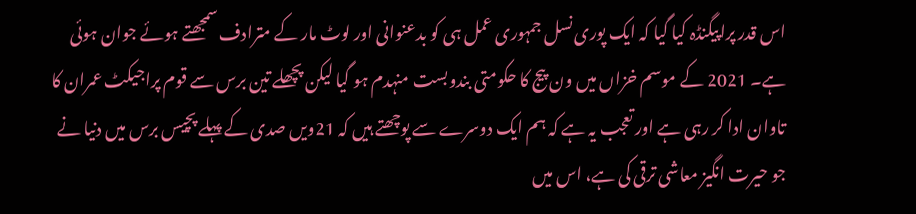اس قدر پراپیگنڈہ کیا گیا کہ ایک پوری نسل جمہوری عمل ہی کو بدعنوانی اور لوٹ مار کے مترادف سمجھتے ہوئے جوان ہوئی ہے۔ 2021 کے موسم خزاں میں ون پیج کا حکومتی بندوبست منہدم ہو گیا لیکن پچھلے تین برس سے قوم پراجیکٹ عمران کا تاوان ادا کر رہی ہے اور تعجب یہ ہے کہ ہم ایک دوسرے سے پوچھتے ہیں کہ 21ویں صدی کے پہلے پچیس برس میں دنیا نے جو حیرت انگیز معاشی ترقی کی ہے، اس میں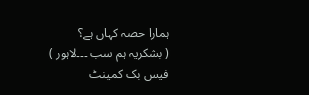ہمارا حصہ کہاں ہے؟
( بشکریہ ہم سب ۔۔۔لاہور )
فیس بک کمینٹ